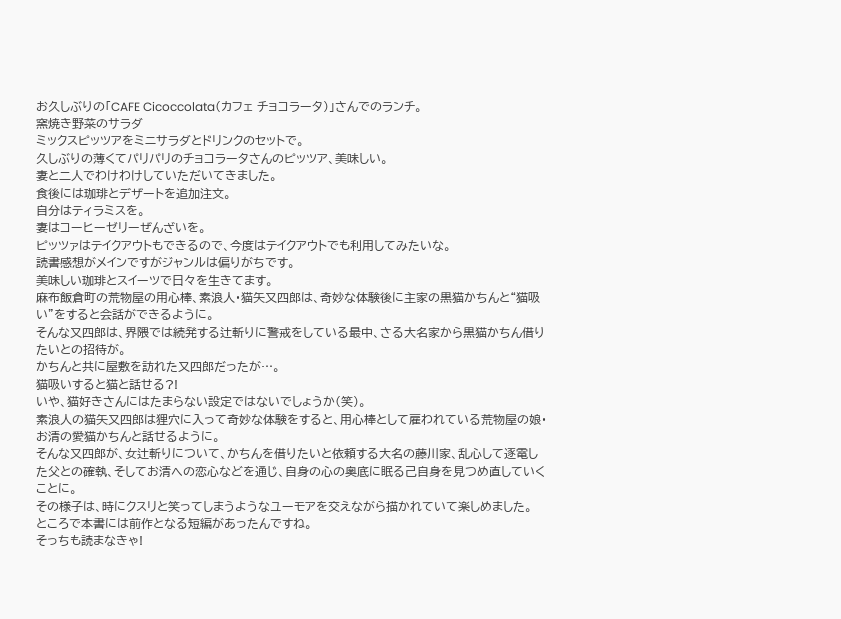お久しぶりの「CAFE Cicoccolata(カフェ チョコラータ)」さんでのランチ。
窯焼き野菜のサラダ
ミックスピッツアをミニサラダとドリンクのセットで。
久しぶりの薄くてパリパリのチョコラータさんのピッツア、美味しい。
妻と二人でわけわけしていただいてきました。
食後には珈琲とデザートを追加注文。
自分はティラミスを。
妻はコーヒーゼリーぜんざいを。
ピッツァはテイクアウトもできるので、今度はテイクアウトでも利用してみたいな。
読書感想がメインですがジャンルは偏りがちです。
美味しい珈琲とスイーツで日々を生きてます。
麻布飯倉町の荒物屋の用心棒、素浪人・猫矢又四郎は、奇妙な体験後に主家の黒猫かちんと“猫吸い”をすると会話ができるように。
そんな又四郎は、界隈では続発する辻斬りに警戒をしている最中、さる大名家から黒猫かちん借りたいとの招待が。
かちんと共に屋敷を訪れた又四郎だったが…。
猫吸いすると猫と話せる?!
いや、猫好きさんにはたまらない設定ではないでしょうか(笑)。
素浪人の猫矢又四郎は狸穴に入って奇妙な体験をすると、用心棒として雇われている荒物屋の娘・お清の愛猫かちんと話せるように。
そんな又四郎が、女辻斬りについて、かちんを借りたいと依頼する大名の藤川家、乱心して逐電した父との確執、そしてお清への恋心などを通じ、自身の心の奥底に眠る己自身を見つめ直していくことに。
その様子は、時にクスリと笑ってしまうようなユーモアを交えながら描かれていて楽しめました。
ところで本書には前作となる短編があったんですね。
そっちも読まなきゃ!